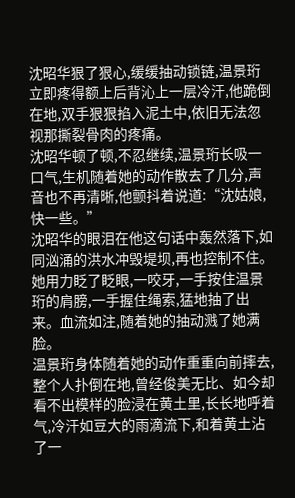沈昭华狠了狠心,缓缓抽动锁链,温景珩立即疼得额上后背沁上一层冷汗,他跪倒在地,双手狠狠掐入泥土中,依旧无法忽视那撕裂骨肉的疼痛。
沈昭华顿了顿,不忍继续,温景珩长吸一口气,生机随着她的动作散去了几分,声音也不再清晰,他颤抖着说道:“沈姑娘,快一些。”
沈昭华的眼泪在他这句话中轰然落下,如同汹涌的洪水冲毁堤坝,再也控制不住。
她用力眨了眨眼,一咬牙,一手按住温景珩的肩膀,一手握住绳索,猛地抽了出来。血流如注,随着她的抽动溅了她满脸。
温景珩身体随着她的动作重重向前摔去,整个人扑倒在地,曾经俊美无比、如今却看不出模样的脸浸在黄土里,长长地呼着气,冷汗如豆大的雨滴流下,和着黄土沾了一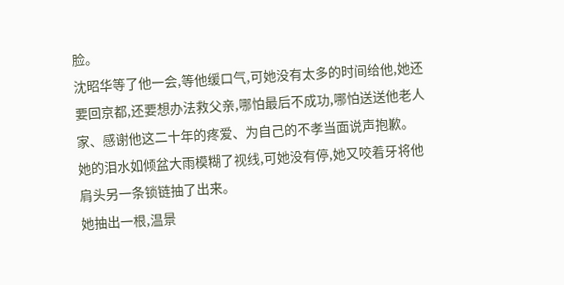脸。
沈昭华等了他一会,等他缓口气,可她没有太多的时间给他,她还要回京都,还要想办法救父亲,哪怕最后不成功,哪怕送送他老人家、感谢他这二十年的疼爱、为自己的不孝当面说声抱歉。
她的泪水如倾盆大雨模糊了视线,可她没有停,她又咬着牙将他肩头另一条锁链抽了出来。
她抽出一根,温景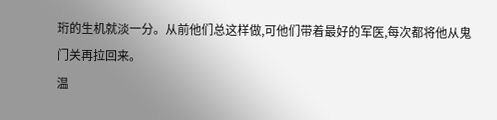珩的生机就淡一分。从前他们总这样做,可他们带着最好的军医,每次都将他从鬼门关再拉回来。
温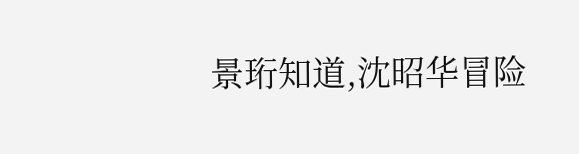景珩知道,沈昭华冒险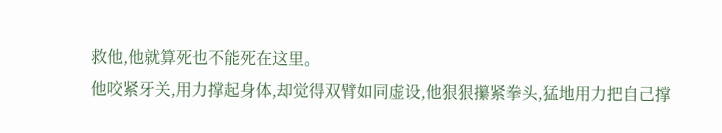救他,他就算死也不能死在这里。
他咬紧牙关,用力撑起身体,却觉得双臂如同虚设,他狠狠攥紧拳头,猛地用力把自己撑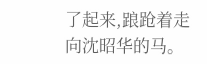了起来,踉跄着走向沈昭华的马。